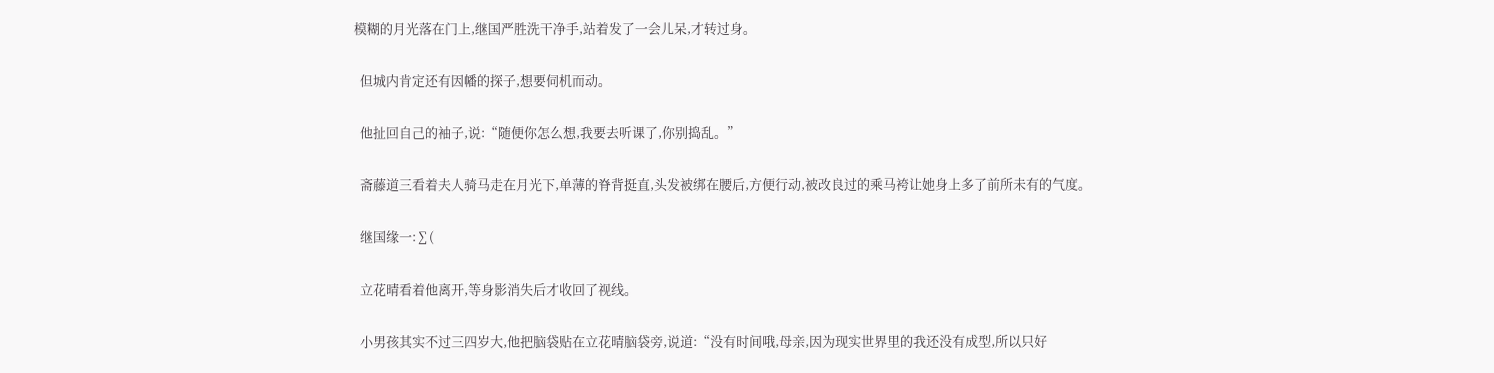模糊的月光落在门上,继国严胜洗干净手,站着发了一会儿呆,才转过身。

  但城内肯定还有因幡的探子,想要伺机而动。

  他扯回自己的袖子,说:“随便你怎么想,我要去听课了,你别捣乱。”

  斋藤道三看着夫人骑马走在月光下,单薄的脊背挺直,头发被绑在腰后,方便行动,被改良过的乘马袴让她身上多了前所未有的气度。

  继国缘一:∑(

  立花晴看着他离开,等身影消失后才收回了视线。

  小男孩其实不过三四岁大,他把脑袋贴在立花晴脑袋旁,说道:“没有时间哦,母亲,因为现实世界里的我还没有成型,所以只好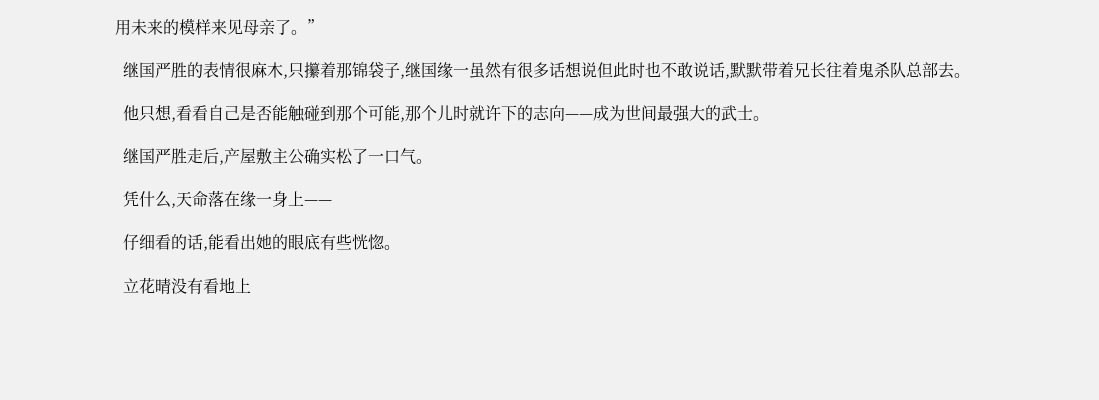用未来的模样来见母亲了。”

  继国严胜的表情很麻木,只攥着那锦袋子,继国缘一虽然有很多话想说但此时也不敢说话,默默带着兄长往着鬼杀队总部去。

  他只想,看看自己是否能触碰到那个可能,那个儿时就许下的志向——成为世间最强大的武士。

  继国严胜走后,产屋敷主公确实松了一口气。

  凭什么,天命落在缘一身上——

  仔细看的话,能看出她的眼底有些恍惚。

  立花晴没有看地上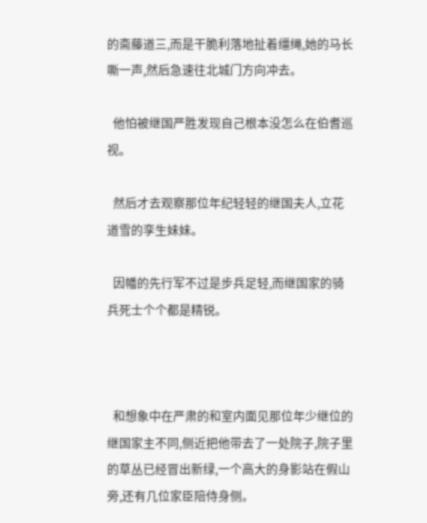的斋藤道三,而是干脆利落地扯着缰绳,她的马长嘶一声,然后急速往北城门方向冲去。

  他怕被继国严胜发现自己根本没怎么在伯耆巡视。

  然后才去观察那位年纪轻轻的继国夫人,立花道雪的孪生妹妹。

  因幡的先行军不过是步兵足轻,而继国家的骑兵死士个个都是精锐。



  和想象中在严肃的和室内面见那位年少继位的继国家主不同,侧近把他带去了一处院子,院子里的草丛已经冒出新绿,一个高大的身影站在假山旁,还有几位家臣陪侍身侧。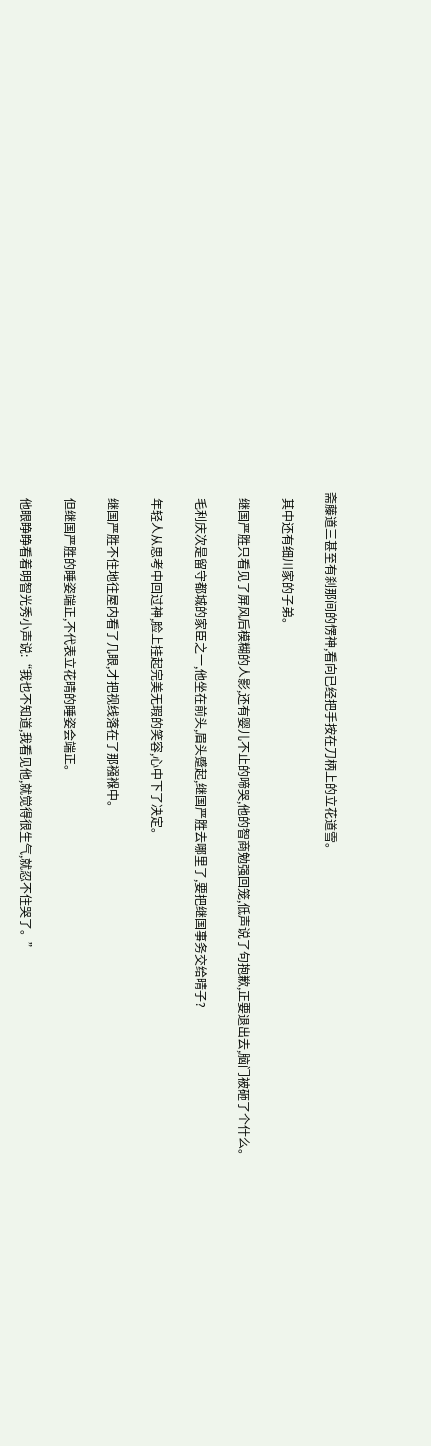斋藤道三甚至有刹那间的愣神,看向已经把手按在刀柄上的立花道雪。

  其中还有细川家的子弟。

  继国严胜只看见了屏风后模糊的人影,还有婴儿不止的啼哭,他的智商勉强回笼,低声说了句抱歉,正要退出去,脑门被砸了个什么。

  毛利庆次是留守都城的家臣之一,他坐在前头,眉头蹙起,继国严胜去哪里了,要把继国事务交给晴子?

  年轻人从思考中回过神,脸上挂起完美无瑕的笑容,心中下了决定。

  继国严胜不住地往屋内看了几眼,才把视线落在了那襁褓中。

  但继国严胜的睡姿端正,不代表立花晴的睡姿会端正。

  他眼睁睁看着明智光秀小声说:“我也不知道,我看见他,就觉得很生气,就忍不住哭了。”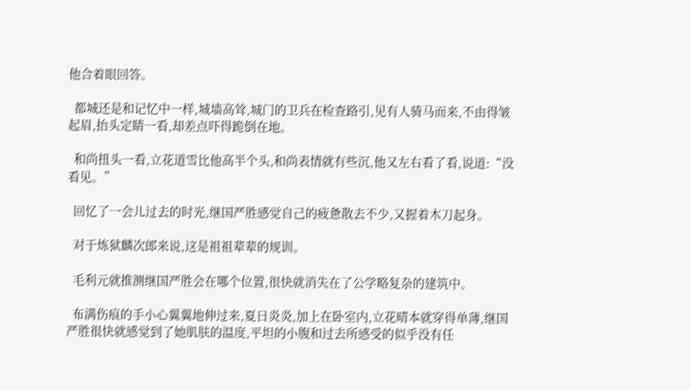他合着眼回答。

  都城还是和记忆中一样,城墙高耸,城门的卫兵在检查路引,见有人骑马而来,不由得皱起眉,抬头定睛一看,却差点吓得跪倒在地。

  和尚扭头一看,立花道雪比他高半个头,和尚表情就有些沉,他又左右看了看,说道:“没看见。”

  回忆了一会儿过去的时光,继国严胜感觉自己的疲惫散去不少,又握着木刀起身。

  对于炼狱麟次郎来说,这是祖祖辈辈的规训。

  毛利元就推测继国严胜会在哪个位置,很快就消失在了公学略复杂的建筑中。

  布满伤痕的手小心翼翼地伸过来,夏日炎炎,加上在卧室内,立花晴本就穿得单薄,继国严胜很快就感觉到了她肌肤的温度,平坦的小腹和过去所感受的似乎没有任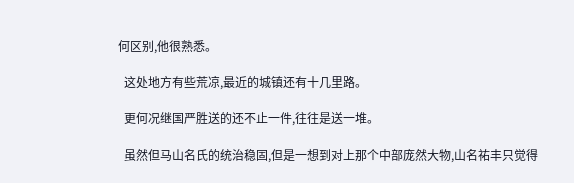何区别,他很熟悉。

  这处地方有些荒凉,最近的城镇还有十几里路。

  更何况继国严胜送的还不止一件,往往是送一堆。

  虽然但马山名氏的统治稳固,但是一想到对上那个中部庞然大物,山名祐丰只觉得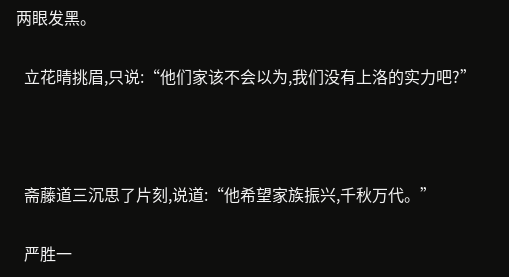两眼发黑。

  立花晴挑眉,只说:“他们家该不会以为,我们没有上洛的实力吧?”



  斋藤道三沉思了片刻,说道:“他希望家族振兴,千秋万代。”

  严胜一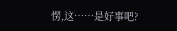愣,这……是好事吧?